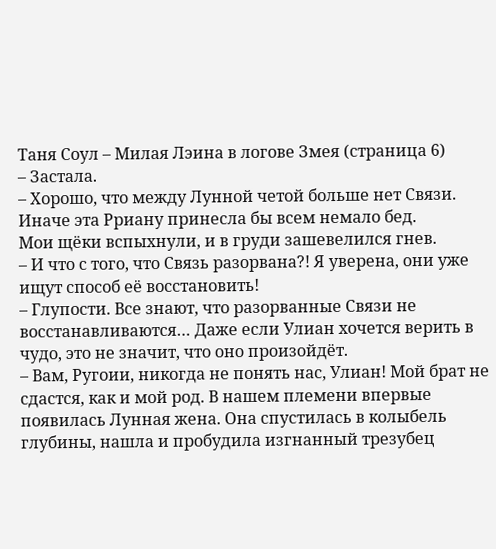Таня Соул – Милая Лэина в логове Змея (страница 6)
– Застала.
– Хорошо, что между Лунной четой больше нет Связи. Иначе эта Рриану принесла бы всем немало бед.
Мои щёки вспыхнули, и в груди зашевелился гнев.
– И что с того, что Связь разорвана?! Я уверена, они уже ищут способ её восстановить!
– Глупости. Все знают, что разорванные Связи не восстанавливаются… Даже если Улиан хочется верить в чудо, это не значит, что оно произойдёт.
– Вам, Ругоии, никогда не понять нас, Улиан! Мой брат не сдастся, как и мой род. В нашем племени впервые появилась Лунная жена. Она спустилась в колыбель глубины, нашла и пробудила изгнанный трезубец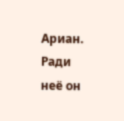Ариан. Ради неё он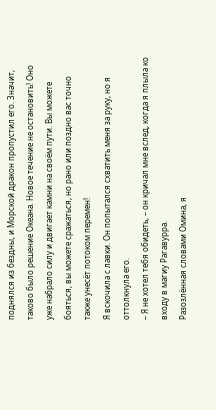поднялся из бездны, и Морской дракон пропустил его. Значит, таково было решение Океана. Новое течение не остановить! Оно уже набрало силу и двигает камни на своём пути. Вы можете бояться, вы можете сражаться, но рано или поздно вас точно также унесёт потоком перемен!
Я вскочила с лавки. Он попытался схватить меня за руку, но я оттолкнула его.
– Я не хотел тебя обидеть, – он кричал мне вслед, когда я плыла ко входу в магиу Рагавурра.
Разозлённая словами Омина, я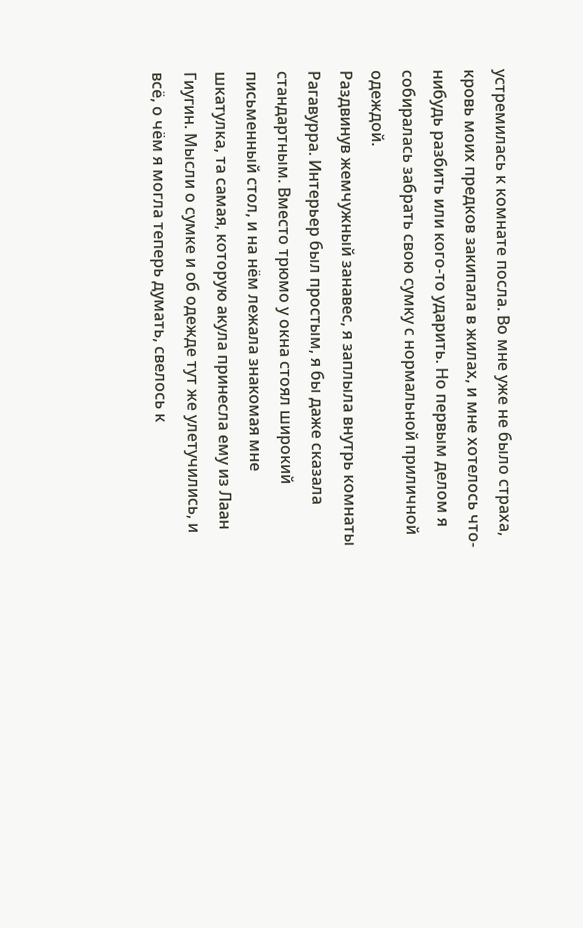устремилась к комнате посла. Во мне уже не было страха, кровь моих предков закипала в жилах, и мне хотелось что-нибудь разбить или кого-то ударить. Но первым делом я собиралась забрать свою сумку с нормальной приличной одеждой.
Раздвинув жемчужный занавес, я заплыла внутрь комнаты Рагавурра. Интерьер был простым, я бы даже сказала стандартным. Вместо трюмо у окна стоял широкий письменный стол, и на нём лежала знакомая мне шкатулка, та самая, которую акула принесла ему из Лаан Гиугин. Мысли о сумке и об одежде тут же улетучились, и всё, о чём я могла теперь думать, свелось к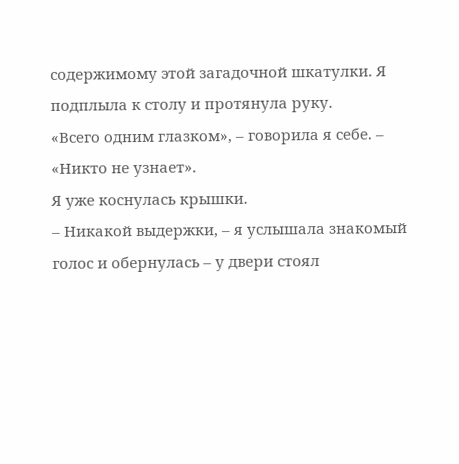содержимому этой загадочной шкатулки. Я подплыла к столу и протянула руку.
«Всего одним глазком», – говорила я себе. – «Никто не узнает».
Я уже коснулась крышки.
– Никакой выдержки, – я услышала знакомый голос и обернулась – у двери стоял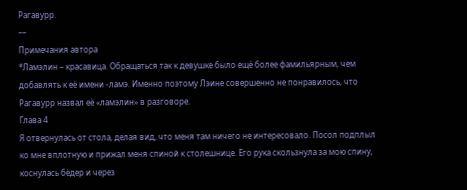Рагавурр.
––
Примечания автора
*Ламэлин – красавица. Обращаться так к девушке было ещё более фамильярным, чем добавлять к её имени -ламэ. Именно поэтому Лэине совершенно не понравилось, что Рагавурр назвал её «ламэлин» в разговоре.
Глава 4
Я отвернулась от стола, делая вид, что меня там ничего не интересовало. Посол подплыл ко мне вплотную и прижал меня спиной к столешнице. Его рука скользнула за мою спину, коснулась бёдер и через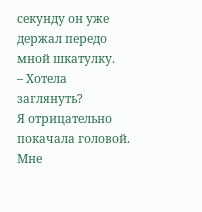секунду он уже держал передо мной шкатулку.
– Хотела заглянуть?
Я отрицательно покачала головой. Мне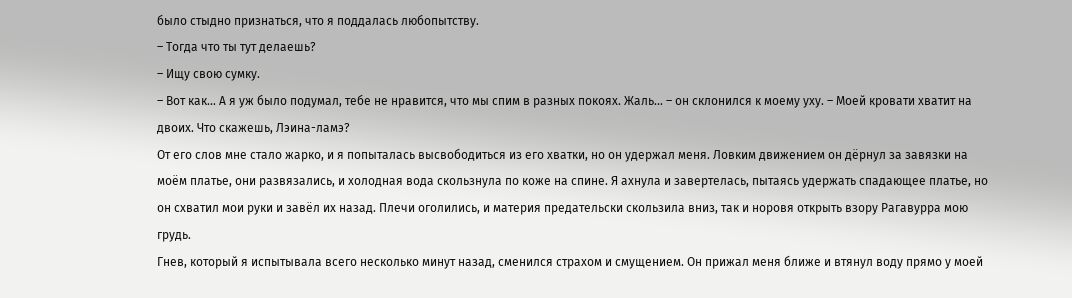было стыдно признаться, что я поддалась любопытству.
– Тогда что ты тут делаешь?
– Ищу свою сумку.
– Вот как… А я уж было подумал, тебе не нравится, что мы спим в разных покоях. Жаль… – он склонился к моему уху. – Моей кровати хватит на двоих. Что скажешь, Лэина-ламэ?
От его слов мне стало жарко, и я попыталась высвободиться из его хватки, но он удержал меня. Ловким движением он дёрнул за завязки на моём платье, они развязались, и холодная вода скользнула по коже на спине. Я ахнула и завертелась, пытаясь удержать спадающее платье, но он схватил мои руки и завёл их назад. Плечи оголились, и материя предательски скользила вниз, так и норовя открыть взору Рагавурра мою грудь.
Гнев, который я испытывала всего несколько минут назад, сменился страхом и смущением. Он прижал меня ближе и втянул воду прямо у моей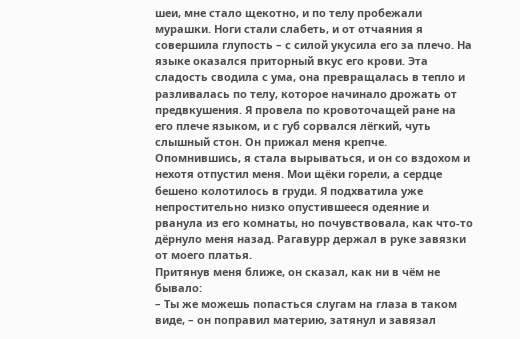шеи, мне стало щекотно, и по телу пробежали мурашки. Ноги стали слабеть, и от отчаяния я совершила глупость – с силой укусила его за плечо. На языке оказался приторный вкус его крови. Эта сладость сводила с ума, она превращалась в тепло и разливалась по телу, которое начинало дрожать от предвкушения. Я провела по кровоточащей ране на его плече языком, и с губ сорвался лёгкий, чуть слышный стон. Он прижал меня крепче.
Опомнившись, я стала вырываться, и он со вздохом и нехотя отпустил меня. Мои щёки горели, а сердце бешено колотилось в груди. Я подхватила уже непростительно низко опустившееся одеяние и рванула из его комнаты, но почувствовала, как что-то дёрнуло меня назад. Рагавурр держал в руке завязки от моего платья.
Притянув меня ближе, он сказал, как ни в чём не бывало:
– Ты же можешь попасться слугам на глаза в таком виде, – он поправил материю, затянул и завязал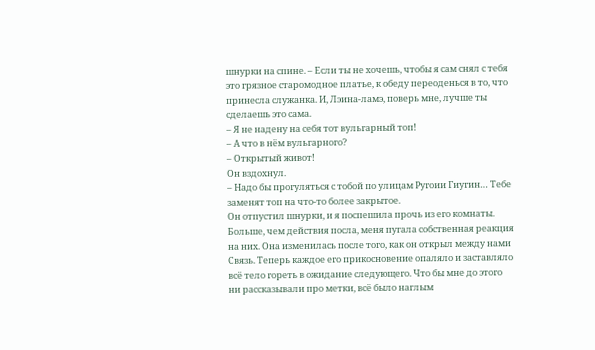шнурки на спине. – Если ты не хочешь, чтобы я сам снял с тебя это грязное старомодное платье, к обеду переоденься в то, что принесла служанка. И, Лэина-ламэ, поверь мне, лучше ты сделаешь это сама.
– Я не надену на себя тот вульгарный топ!
– А что в нём вульгарного?
– Открытый живот!
Он вздохнул.
– Надо бы прогуляться с тобой по улицам Ругоии Гиугин… Тебе заменят топ на что-то более закрытое.
Он отпустил шнурки, и я поспешила прочь из его комнаты. Больше, чем действия посла, меня пугала собственная реакция на них. Она изменилась после того, как он открыл между нами Связь. Теперь каждое его прикосновение опаляло и заставляло всё тело гореть в ожидание следующего. Что бы мне до этого ни рассказывали про метки, всё было наглым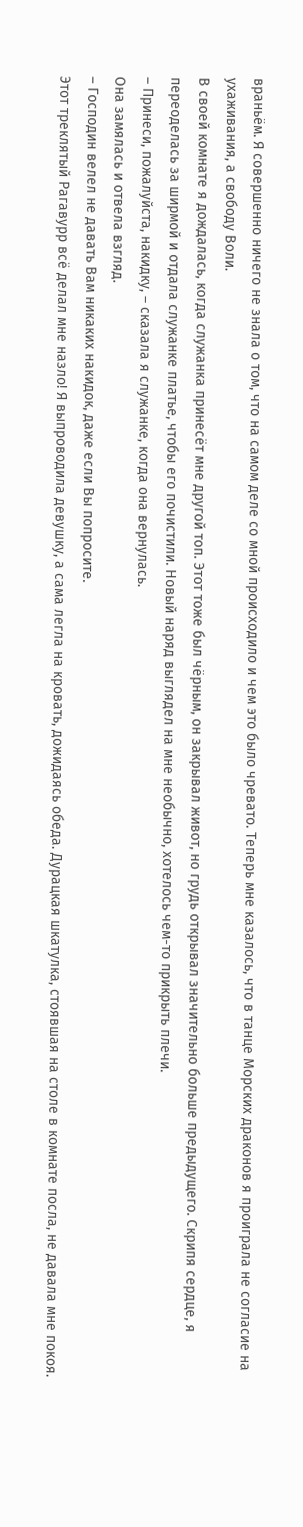враньём. Я совершенно ничего не знала о том, что на самом деле со мной происходило и чем это было чревато. Теперь мне казалось, что в танце Морских драконов я проиграла не согласие на ухаживания, а свободу Воли.
В своей комнате я дождалась, когда служанка принесёт мне другой топ. Этот тоже был чёрным, он закрывал живот, но грудь открывал значительно больше предыдущего. Скрипя сердце, я переоделась за ширмой и отдала служанке платье, чтобы его почистили. Новый наряд выглядел на мне необычно, хотелось чем-то прикрыть плечи.
– Принеси, пожалуйста, накидку, – сказала я служанке, когда она вернулась.
Она замялась и отвела взгляд.
– Господин велел не давать Вам никаких накидок, даже если Вы попросите.
Этот треклятый Рагавурр всё делал мне назло! Я выпроводила девушку, а сама легла на кровать, дожидаясь обеда. Дурацкая шкатулка, стоявшая на столе в комнате посла, не давала мне покоя.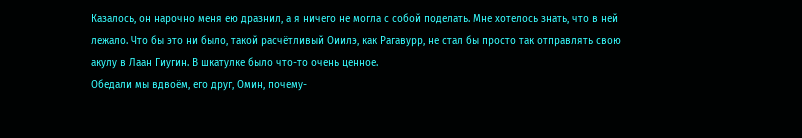Казалось, он нарочно меня ею дразнил, а я ничего не могла с собой поделать. Мне хотелось знать, что в ней лежало. Что бы это ни было, такой расчётливый Оиилэ, как Рагавурр, не стал бы просто так отправлять свою акулу в Лаан Гиугин. В шкатулке было что-то очень ценное.
Обедали мы вдвоём, его друг, Омин, почему-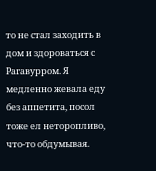то не стал заходить в дом и здороваться с Рагавурром. Я медленно жевала еду без аппетита, посол тоже ел неторопливо, что-то обдумывая.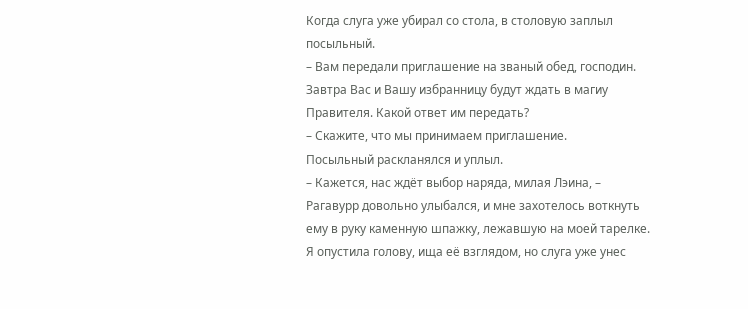Когда слуга уже убирал со стола, в столовую заплыл посыльный.
– Вам передали приглашение на званый обед, господин. Завтра Вас и Вашу избранницу будут ждать в магиу Правителя. Какой ответ им передать?
– Скажите, что мы принимаем приглашение.
Посыльный раскланялся и уплыл.
– Кажется, нас ждёт выбор наряда, милая Лэина, – Рагавурр довольно улыбался, и мне захотелось воткнуть ему в руку каменную шпажку, лежавшую на моей тарелке. Я опустила голову, ища её взглядом, но слуга уже унес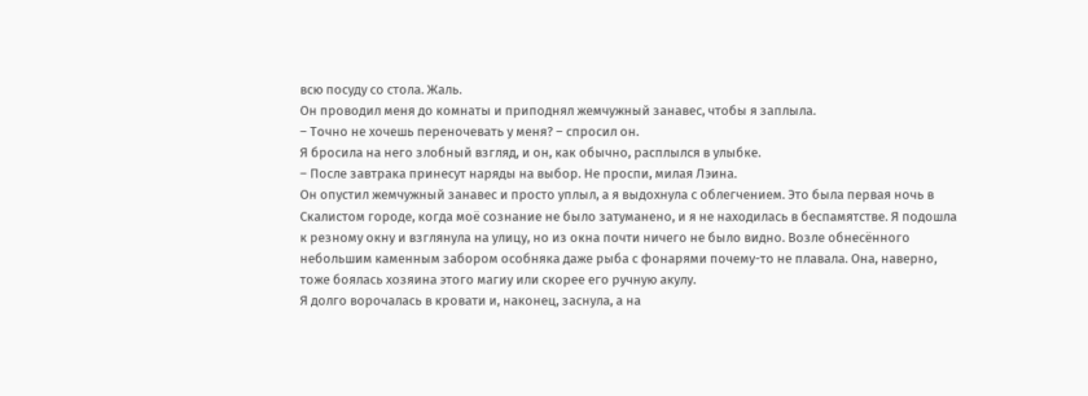всю посуду со стола. Жаль.
Он проводил меня до комнаты и приподнял жемчужный занавес, чтобы я заплыла.
– Точно не хочешь переночевать у меня? – спросил он.
Я бросила на него злобный взгляд, и он, как обычно, расплылся в улыбке.
– После завтрака принесут наряды на выбор. Не проспи, милая Лэина.
Он опустил жемчужный занавес и просто уплыл, а я выдохнула с облегчением. Это была первая ночь в Скалистом городе, когда моё сознание не было затуманено, и я не находилась в беспамятстве. Я подошла к резному окну и взглянула на улицу, но из окна почти ничего не было видно. Возле обнесённого небольшим каменным забором особняка даже рыба с фонарями почему-то не плавала. Она, наверно, тоже боялась хозяина этого магиу или скорее его ручную акулу.
Я долго ворочалась в кровати и, наконец, заснула, а на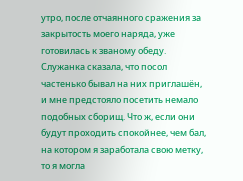утро, после отчаянного сражения за закрытость моего наряда, уже готовилась к званому обеду. Служанка сказала, что посол частенько бывал на них приглашён, и мне предстояло посетить немало подобных сборищ. Что ж, если они будут проходить спокойнее, чем бал, на котором я заработала свою метку, то я могла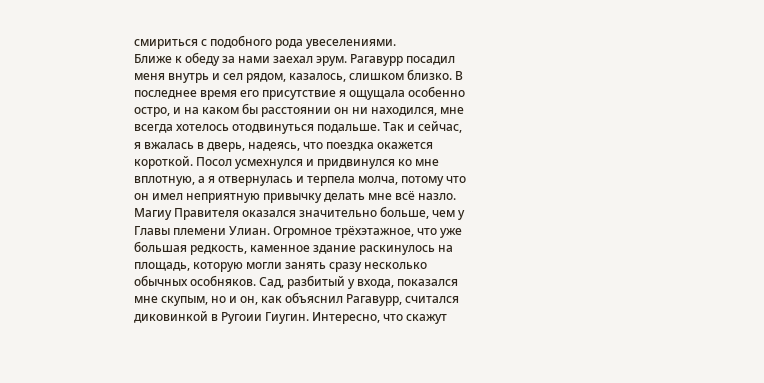смириться с подобного рода увеселениями.
Ближе к обеду за нами заехал эрум. Рагавурр посадил меня внутрь и сел рядом, казалось, слишком близко. В последнее время его присутствие я ощущала особенно остро, и на каком бы расстоянии он ни находился, мне всегда хотелось отодвинуться подальше. Так и сейчас, я вжалась в дверь, надеясь, что поездка окажется короткой. Посол усмехнулся и придвинулся ко мне вплотную, а я отвернулась и терпела молча, потому что он имел неприятную привычку делать мне всё назло.
Магиу Правителя оказался значительно больше, чем у Главы племени Улиан. Огромное трёхэтажное, что уже большая редкость, каменное здание раскинулось на площадь, которую могли занять сразу несколько обычных особняков. Сад, разбитый у входа, показался мне скупым, но и он, как объяснил Рагавурр, считался диковинкой в Ругоии Гиугин. Интересно, что скажут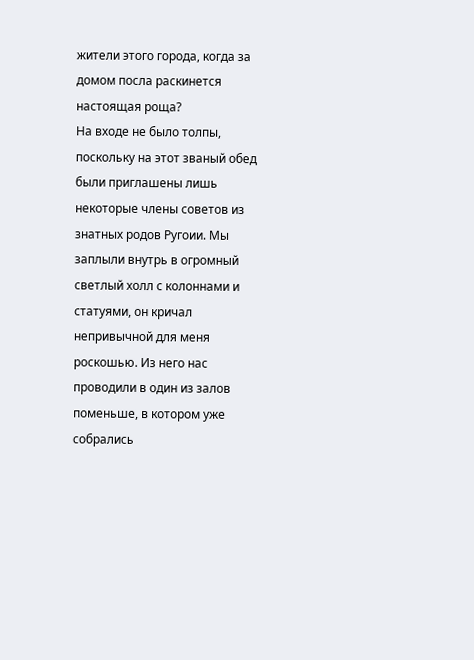жители этого города, когда за домом посла раскинется настоящая роща?
На входе не было толпы, поскольку на этот званый обед были приглашены лишь некоторые члены советов из знатных родов Ругоии. Мы заплыли внутрь в огромный светлый холл с колоннами и статуями, он кричал непривычной для меня роскошью. Из него нас проводили в один из залов поменьше, в котором уже собрались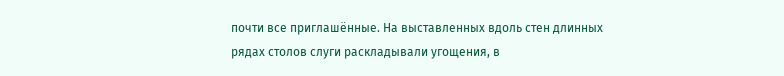почти все приглашённые. На выставленных вдоль стен длинных рядах столов слуги раскладывали угощения, в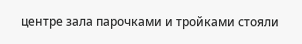центре зала парочками и тройками стояли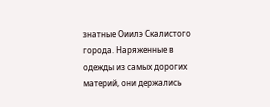знатные Оиилэ Скалистого города. Наряженные в одежды из самых дорогих материй, они держались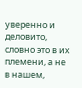уверенно и деловито, словно это в их племени, а не в нашем,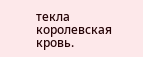текла королевская кровь.